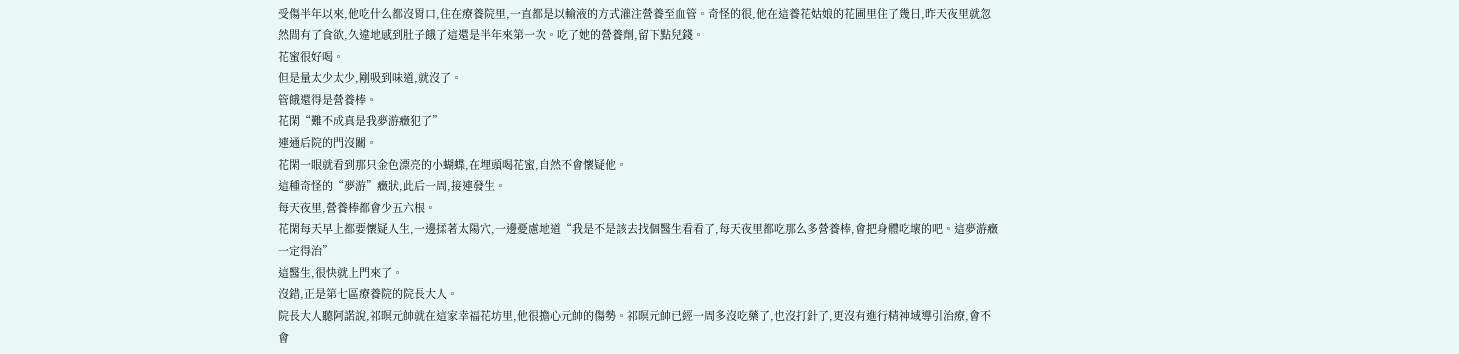受傷半年以來,他吃什么都沒胃口,住在療養院里,一直都是以輸液的方式灌注營養至血管。奇怪的很,他在這養花姑娘的花圃里住了幾日,昨天夜里就忽然間有了食欲,久違地感到肚子餓了這還是半年來第一次。吃了她的營養劑,留下點兒錢。
花蜜很好喝。
但是量太少太少,剛吸到味道,就沒了。
管餓還得是營養棒。
花閑“難不成真是我夢游癥犯了”
連通后院的門沒關。
花閑一眼就看到那只金色漂亮的小蝴蝶,在埋頭喝花蜜,自然不會懷疑他。
這種奇怪的“夢游”癥狀,此后一周,接連發生。
每天夜里,營養棒都會少五六根。
花閑每天早上都要懷疑人生,一邊揉著太陽穴,一邊憂慮地道“我是不是該去找個醫生看看了,每天夜里都吃那么多營養棒,會把身體吃壞的吧。這夢游癥一定得治”
這醫生,很快就上門來了。
沒錯,正是第七區療養院的院長大人。
院長大人聽阿諾說,祁暝元帥就在這家幸福花坊里,他很擔心元帥的傷勢。祁暝元帥已經一周多沒吃藥了,也沒打針了,更沒有進行精神域導引治療,會不會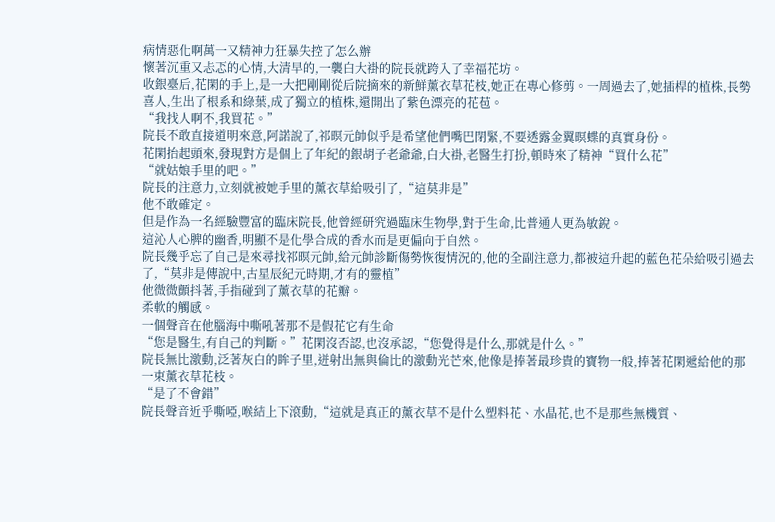病情惡化啊萬一又精神力狂暴失控了怎么辦
懷著沉重又忐忑的心情,大清早的,一襲白大褂的院長就跨入了幸福花坊。
收銀臺后,花閑的手上,是一大把剛剛從后院摘來的新鮮薰衣草花枝,她正在專心修剪。一周過去了,她插桿的植株,長勢喜人,生出了根系和綠葉,成了獨立的植株,還開出了紫色漂亮的花苞。
“我找人啊不,我買花。”
院長不敢直接道明來意,阿諾說了,祁暝元帥似乎是希望他們嘴巴閉緊,不要透露金翼暝蝶的真實身份。
花閑抬起頭來,發現對方是個上了年紀的銀胡子老爺爺,白大褂,老醫生打扮,頓時來了精神“買什么花”
“就姑娘手里的吧。”
院長的注意力,立刻就被她手里的薰衣草給吸引了,“這莫非是”
他不敢確定。
但是作為一名經驗豐富的臨床院長,他曾經研究過臨床生物學,對于生命,比普通人更為敏銳。
這沁人心脾的幽香,明顯不是化學合成的香水而是更偏向于自然。
院長幾乎忘了自己是來尋找祁暝元帥,給元帥診斷傷勢恢復情況的,他的全副注意力,都被這升起的藍色花朵給吸引過去了,“莫非是傳說中,古星辰紀元時期,才有的靈植”
他微微顫抖著,手指碰到了薰衣草的花瓣。
柔軟的觸感。
一個聲音在他腦海中嘶吼著那不是假花它有生命
“您是醫生,有自己的判斷。”花閑沒否認,也沒承認,“您覺得是什么,那就是什么。”
院長無比激動,泛著灰白的眸子里,迸射出無與倫比的激動光芒來,他像是捧著最珍貴的寶物一般,捧著花閑遞給他的那一束薰衣草花枝。
“是了不會錯”
院長聲音近乎嘶啞,喉結上下滾動,“這就是真正的薰衣草不是什么塑料花、水晶花,也不是那些無機質、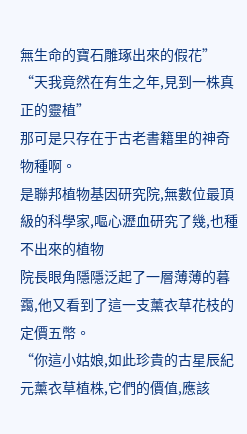無生命的寶石雕琢出來的假花”
“天我竟然在有生之年,見到一株真正的靈植”
那可是只存在于古老書籍里的神奇物種啊。
是聯邦植物基因研究院,無數位最頂級的科學家,嘔心瀝血研究了幾,也種不出來的植物
院長眼角隱隱泛起了一層薄薄的暮靄,他又看到了這一支薰衣草花枝的定價五幣。
“你這小姑娘,如此珍貴的古星辰紀元薰衣草植株,它們的價值,應該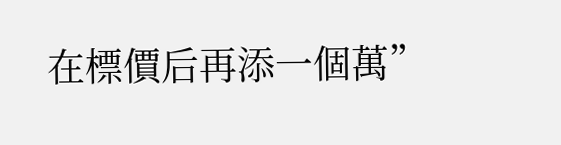在標價后再添一個萬”